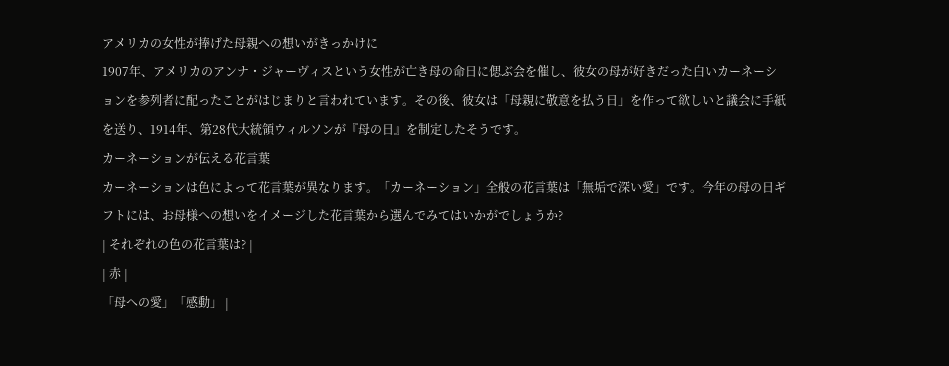アメリカの女性が捧げた母親への想いがきっかけに
1907年、アメリカのアンナ・ジャーヴィスという女性が亡き母の命日に偲ぶ会を催し、彼女の母が好きだった白いカーネーションを参列者に配ったことがはじまりと言われています。その後、彼女は「母親に敬意を払う日」を作って欲しいと議会に手紙を送り、1914年、第28代大統領ウィルソンが『母の日』を制定したそうです。
カーネーションが伝える花言葉
カーネーションは色によって花言葉が異なります。「カーネーション」全般の花言葉は「無垢で深い愛」です。今年の母の日ギフトには、お母様への想いをイメージした花言葉から選んでみてはいかがでしょうか?
| それぞれの色の花言葉は? |
| 赤 |
「母への愛」「感動」 |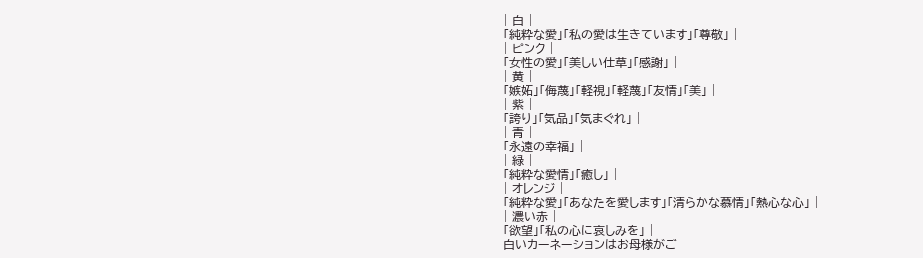| 白 |
「純粋な愛」「私の愛は生きています」「尊敬」 |
| ピンク |
「女性の愛」「美しい仕草」「感謝」 |
| 黄 |
「嫉妬」「侮蔑」「軽視」「軽蔑」「友情」「美」 |
| 紫 |
「誇り」「気品」「気まぐれ」 |
| 青 |
「永遠の幸福」 |
| 緑 |
「純粋な愛情」「癒し」 |
| オレンジ |
「純粋な愛」「あなたを愛します」「清らかな慕情」「熱心な心」 |
| 濃い赤 |
「欲望」「私の心に哀しみを」 |
白いカーネーションはお母様がご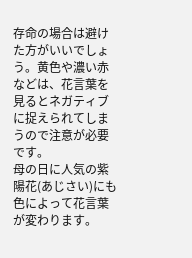存命の場合は避けた方がいいでしょう。黄色や濃い赤などは、花言葉を見るとネガティブに捉えられてしまうので注意が必要です。
母の日に人気の紫陽花(あじさい)にも色によって花言葉が変わります。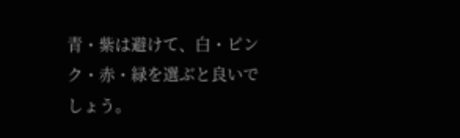青・紫は避けて、白・ピンク・赤・緑を選ぶと良いでしょう。